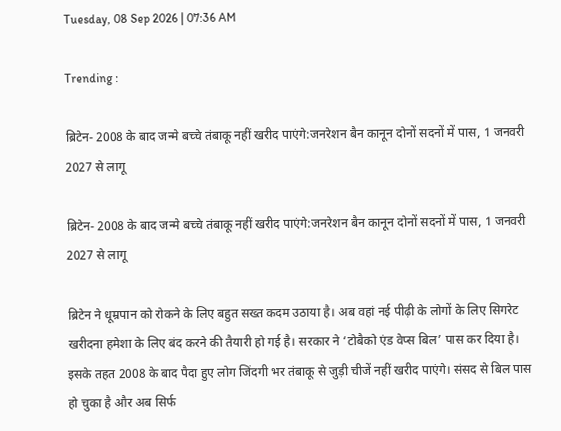Tuesday, 08 Sep 2026 | 07:36 AM

Trending :

ब्रिटेन- 2008 के बाद जन्मे बच्चे तंबाकू नहीं खरीद पाएंगे:जनरेशन बैन कानून दोनों सदनों में पास, 1 जनवरी 2027 से लागू

ब्रिटेन- 2008 के बाद जन्मे बच्चे तंबाकू नहीं खरीद पाएंगे:जनरेशन बैन कानून दोनों सदनों में पास, 1 जनवरी 2027 से लागू

ब्रिटेन ने धूम्रपान को रोकने के लिए बहुत सख्त कदम उठाया है। अब वहां नई पीढ़ी के लोगों के लिए सिगरेट खरीदना हमेशा के लिए बंद करने की तैयारी हो गई है। सरकार ने ‘टोबैको एंड वेप्स बिल’ पास कर दिया है। इसके तहत 2008 के बाद पैदा हुए लोग जिंदगी भर तंबाकू से जुड़ी चीजें नहीं खरीद पाएंगे। संसद से बिल पास हो चुका है और अब सिर्फ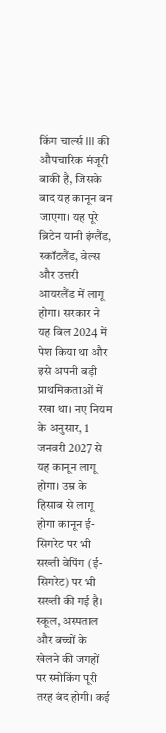किंग चार्ल्स III की औपचारिक मंजूरी बाकी है, जिसके बाद यह कानून बन जाएगा। यह पूरे ब्रिटेन यानी इंग्लैंड, स्कॉटलैंड, वेल्स और उत्तरी आयरलैंड में लागू होगा। सरकार ने यह बिल 2024 में पेश किया था और इसे अपनी बड़ी प्राथमिकताओं में रखा था। नए नियम के अनुसार, 1 जनवरी 2027 से यह कानून लागू होगा। उम्र के हिसाब से लागू होगा कानून ई-सिगरेट पर भी सख्ती वेपिंग (ई-सिगरेट) पर भी सख्ती की गई है। स्कूल, अस्पताल और बच्चों के खेलने की जगहों पर स्मोकिंग पूरी तरह बंद होगी। कई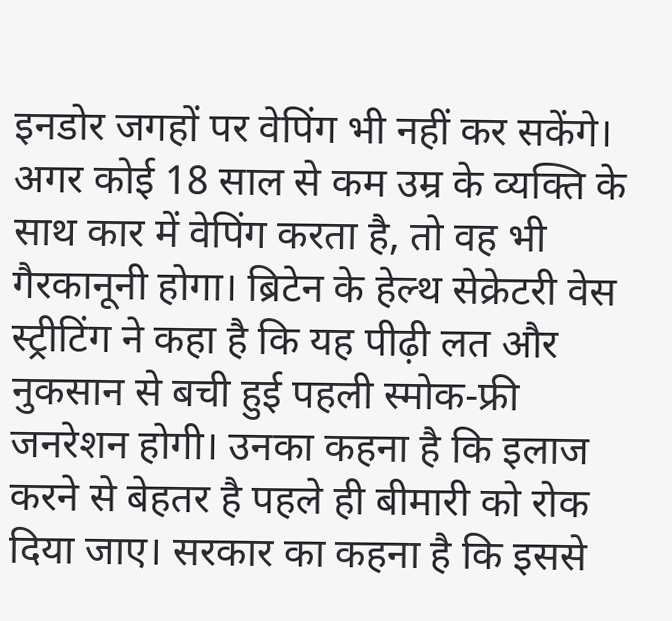इनडोर जगहों पर वेपिंग भी नहीं कर सकेंगे। अगर कोई 18 साल से कम उम्र के व्यक्ति के साथ कार में वेपिंग करता है, तो वह भी गैरकानूनी होगा। ब्रिटेन के हेल्थ सेक्रेटरी वेस स्ट्रीटिंग ने कहा है कि यह पीढ़ी लत और नुकसान से बची हुई पहली स्मोक-फ्री जनरेशन होगी। उनका कहना है कि इलाज करने से बेहतर है पहले ही बीमारी को रोक दिया जाए। सरकार का कहना है कि इससे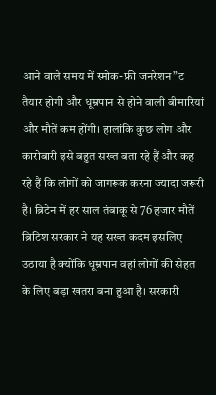आने वाले समय में स्मोक-फ्री जनरेशन”ट तैयार होगी और धूम्रपान से होने वाली बीमारियां और मौतें कम होंगी। हालांकि कुछ लोग और कारोबारी इसे बहुत सख्त बता रहे हैं और कह रहे हैं कि लोगों को जागरूक करना ज्यादा जरूरी है। ब्रिटेन में हर साल तंबाकू से 76 हजार मौतें ब्रिटिश सरकार ने यह सख्त कदम इसलिए उठाया है क्योंकि धूम्रपान वहां लोगों की सेहत के लिए बड़ा खतरा बना हुआ है। सरकारी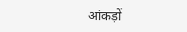आंकड़ों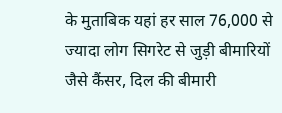के मुताबिक यहां हर साल 76,000 से ज्यादा लोग सिगरेट से जुड़ी बीमारियों जैसे कैंसर, दिल की बीमारी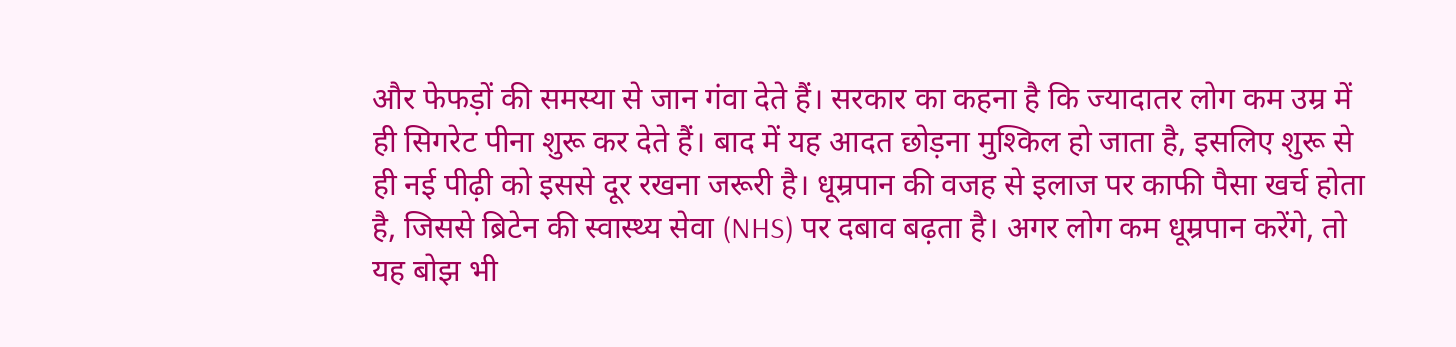और फेफड़ों की समस्या से जान गंवा देते हैं। सरकार का कहना है कि ज्यादातर लोग कम उम्र में ही सिगरेट पीना शुरू कर देते हैं। बाद में यह आदत छोड़ना मुश्किल हो जाता है, इसलिए शुरू से ही नई पीढ़ी को इससे दूर रखना जरूरी है। धूम्रपान की वजह से इलाज पर काफी पैसा खर्च होता है, जिससे ब्रिटेन की स्वास्थ्य सेवा (NHS) पर दबाव बढ़ता है। अगर लोग कम धूम्रपान करेंगे, तो यह बोझ भी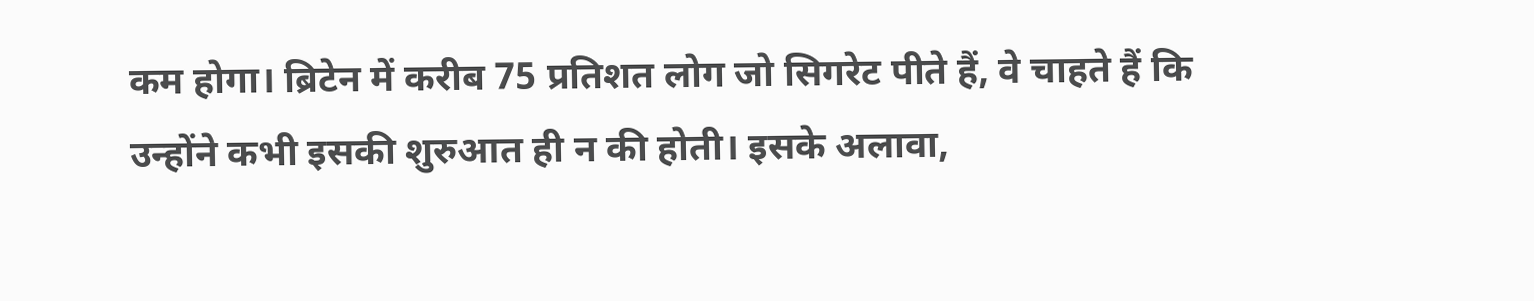कम होगा। ब्रिटेन में करीब 75 प्रतिशत लोग जो सिगरेट पीते हैं, वे चाहते हैं कि उन्होंने कभी इसकी शुरुआत ही न की होती। इसके अलावा,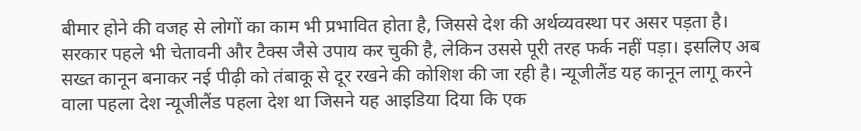बीमार होने की वजह से लोगों का काम भी प्रभावित होता है, जिससे देश की अर्थव्यवस्था पर असर पड़ता है। सरकार पहले भी चेतावनी और टैक्स जैसे उपाय कर चुकी है, लेकिन उससे पूरी तरह फर्क नहीं पड़ा। इसलिए अब सख्त कानून बनाकर नई पीढ़ी को तंबाकू से दूर रखने की कोशिश की जा रही है। न्यूजीलैंड यह कानून लागू करने वाला पहला देश न्यूजीलैंड पहला देश था जिसने यह आइडिया दिया कि एक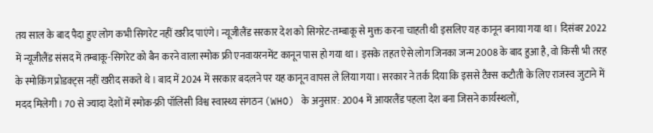तय साल के बाद पैदा हुए लोग कभी सिगरेट नहीं खरीद पाएंगे। न्यूजीलैंड सरकार देश को सिगरेट-तम्बाकू से मुक्त करना चाहती थी इसलिए यह कानून बनाया गया था। दिसंबर 2022 में न्यूजीलैंड संसद में तम्बाकू-सिगरेट को बैन करने वाला स्मोक फ्री एनवायरनमेंट कानून पास हो गया था। इसके तहत ऐसे लोग जिनका जन्म 2008 के बाद हुआ है, वो किसी भी तरह के स्मोकिंग प्रोडक्ट्स नहीं खरीद सकते थे। बाद में 2024 में सरकार बदलने पर यह कानून वापस ले लिया गया। सरकार ने तर्क दिया कि इससे टैक्स कटौती के लिए राजस्व जुटाने में मदद मिलेगी। 70 से ज्यादा देशों में स्मोक-फ्री पॉलिसी विश्व स्वास्थ्य संगठन (WHO) के अनुसार: 2004 में आयरलैंड पहला देश बना जिसने कार्यस्थलों,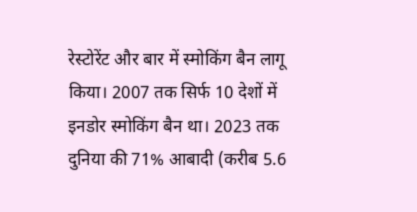रेस्टोरेंट और बार में स्मोकिंग बैन लागू किया। 2007 तक सिर्फ 10 देशों में इनडोर स्मोकिंग बैन था। 2023 तक दुनिया की 71% आबादी (करीब 5.6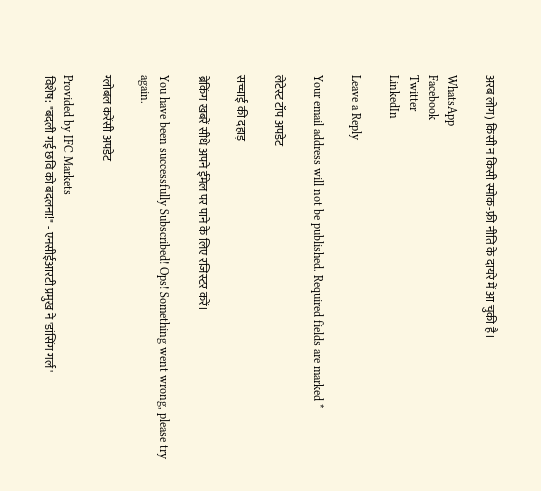अरब लोग) किसी न किसी स्मोक-फ्री नीति के दायरे में आ चुकी है।

WhatsApp
Facebook
Twitter
LinkedIn

Leave a Reply

Your email address will not be published. Required fields are marked *

लेटेस्ट टॉप अपडेट

सच्चाई की दहाड़

ब्रेकिंग खबरें सीधे अपने ईमेल पर पाने के लिए रजिस्टर करें।

You have been successfully Subscribed! Ops! Something went wrong, please try again.

ग्लोबल करेंसी अपडेट

Provided by IFC Markets
विशेष: "बदली गई छवि को बदलना!" - एनसीईआरटी प्रमुख ने 'डांसिंग गर्ल'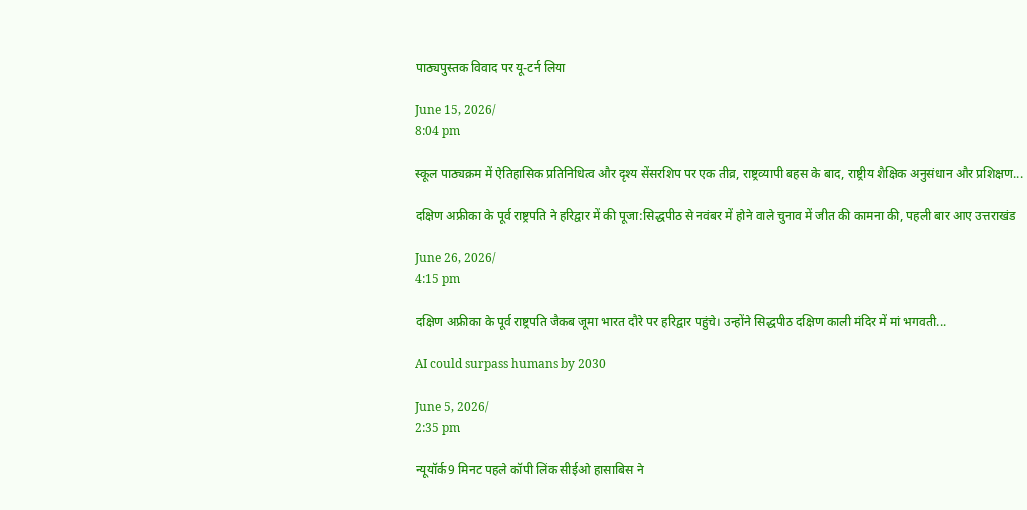पाठ्यपुस्तक विवाद पर यू-टर्न लिया

June 15, 2026/
8:04 pm

स्कूल पाठ्यक्रम में ऐतिहासिक प्रतिनिधित्व और दृश्य सेंसरशिप पर एक तीव्र, राष्ट्रव्यापी बहस के बाद, राष्ट्रीय शैक्षिक अनुसंधान और प्रशिक्षण...

दक्षिण अफ्रीका के पूर्व राष्ट्रपति ने हरिद्वार में की पूजा:सिद्धपीठ से नवंबर में होने वाले चुनाव में जीत की कामना की, पहली बार आए उत्तराखंड

June 26, 2026/
4:15 pm

दक्षिण अफ्रीका के पूर्व राष्ट्रपति जैकब जूमा भारत दौरे पर हरिद्वार पहुंचे। उन्होंने सिद्धपीठ दक्षिण काली मंदिर में मां भगवती...

AI could surpass humans by 2030

June 5, 2026/
2:35 pm

न्यूयॉर्क9 मिनट पहले कॉपी लिंक सीईओ हासाबिस ने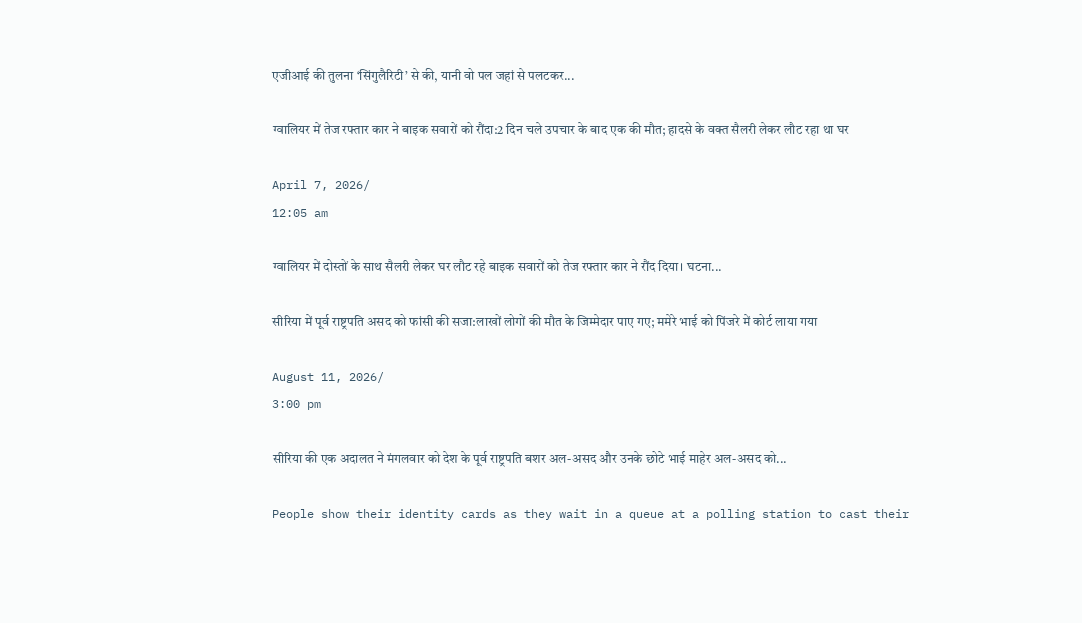एजीआई की तुलना ‘सिंगुलैरिटी’ से की, यानी वो पल जहां से पलटकर...

ग्वालियर में तेज रफ्तार कार ने बाइक सवारों को रौंदा:2 दिन चले उपचार के बाद एक की मौत; हादसे के वक्त सैलरी लेकर लौट रहा था घर

April 7, 2026/
12:05 am

ग्वालियर में दोस्तों के साथ सैलरी लेकर घर लौट रहे बाइक सवारों को तेज रफ्तार कार ने रौंद दिया। घटना...

सीरिया में पूर्व राष्ट्रपति असद को फांसी की सजा:लाखों लोगों की मौत के जिम्मेदार पाए गए; ममेरे भाई को पिंजरे में कोर्ट लाया गया

August 11, 2026/
3:00 pm

सीरिया की एक अदालत ने मंगलवार को देश के पूर्व राष्ट्रपति बशर अल-असद और उनके छोटे भाई माहेर अल-असद को...

People show their identity cards as they wait in a queue at a polling station to cast their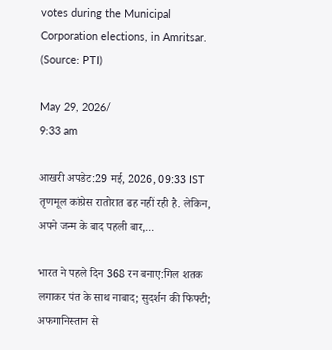votes during the Municipal Corporation elections, in Amritsar. (Source: PTI)

May 29, 2026/
9:33 am

आखरी अपडेट:29 मई, 2026, 09:33 IST तृणमूल कांग्रेस रातोरात ढह नहीं रही है. लेकिन, अपने जन्म के बाद पहली बार,...

भारत ने पहले दिन 368 रन बनाए:गिल शतक लगाकर पंत के साथ नाबाद; सुदर्शन की फिफ्टी; अफगानिस्तान से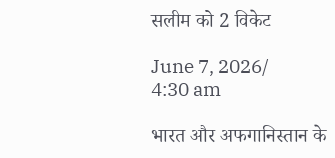सलीम को 2 विकेट

June 7, 2026/
4:30 am

भारत और अफगानिस्तान के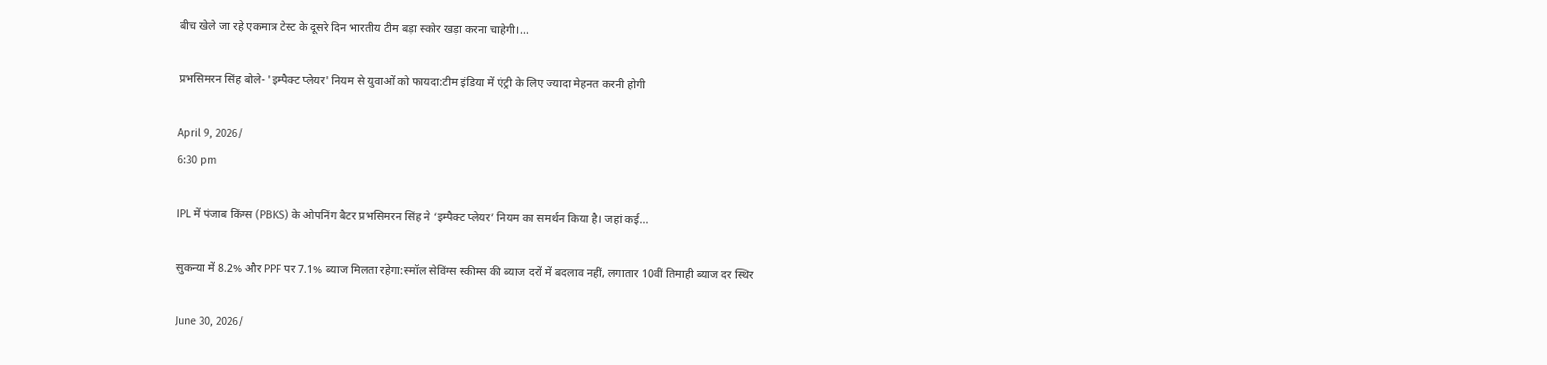बीच खेले जा रहे एकमात्र टेस्ट के दूसरे दिन भारतीय टीम बड़ा स्कोर खड़ा करना चाहेगी।...

प्रभसिमरन सिंह बोले- 'इम्पैक्ट प्लेयर' नियम से युवाओं को फायदा:टीम इंडिया में एंट्री के लिए ज्यादा मेहनत करनी होगी

April 9, 2026/
6:30 pm

IPL में पंजाब किंग्स (PBKS) के ओपनिंग बैटर प्रभसिमरन सिंह ने ‘इम्पैक्ट प्लेयर’ नियम का समर्थन किया है। जहां कई...

सुकन्या में 8.2% और PPF पर 7.1% ब्याज मिलता रहेगा:स्मॉल सेविंग्स स्कीम्स की ब्याज दरों में बदलाव नहीं, लगातार 10वीं तिमाही ब्याज दर स्थिर

June 30, 2026/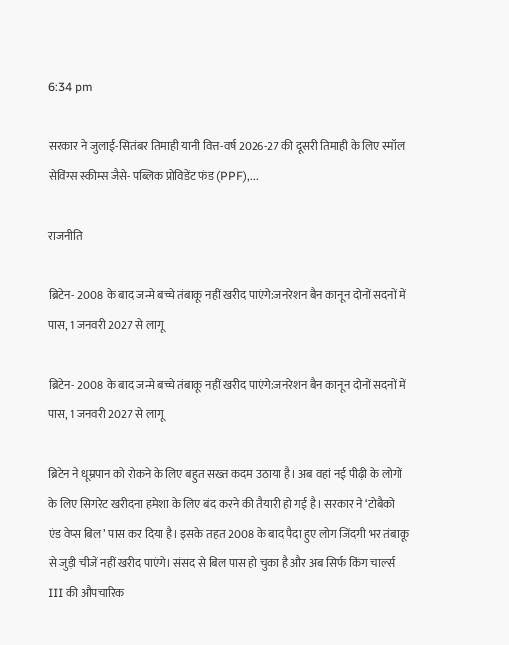6:34 pm

सरकार ने जुलाई-सितंबर तिमाही यानी वित्त-वर्ष 2026-27 की दूसरी तिमाही के लिए स्मॉल सेविंग्स स्कीम्स जैसे- पब्लिक प्रोविडेंट फंड (PPF),...

राजनीति

ब्रिटेन- 2008 के बाद जन्मे बच्चे तंबाकू नहीं खरीद पाएंगे:जनरेशन बैन कानून दोनों सदनों में पास, 1 जनवरी 2027 से लागू

ब्रिटेन- 2008 के बाद जन्मे बच्चे तंबाकू नहीं खरीद पाएंगे:जनरेशन बैन कानून दोनों सदनों में पास, 1 जनवरी 2027 से लागू

ब्रिटेन ने धूम्रपान को रोकने के लिए बहुत सख्त कदम उठाया है। अब वहां नई पीढ़ी के लोगों के लिए सिगरेट खरीदना हमेशा के लिए बंद करने की तैयारी हो गई है। सरकार ने ‘टोबैको एंड वेप्स बिल’ पास कर दिया है। इसके तहत 2008 के बाद पैदा हुए लोग जिंदगी भर तंबाकू से जुड़ी चीजें नहीं खरीद पाएंगे। संसद से बिल पास हो चुका है और अब सिर्फ किंग चार्ल्स III की औपचारिक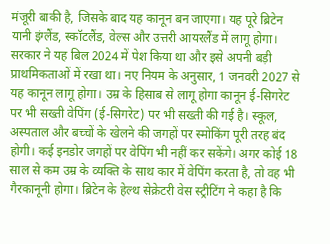मंजूरी बाकी है, जिसके बाद यह कानून बन जाएगा। यह पूरे ब्रिटेन यानी इंग्लैंड, स्कॉटलैंड, वेल्स और उत्तरी आयरलैंड में लागू होगा। सरकार ने यह बिल 2024 में पेश किया था और इसे अपनी बड़ी प्राथमिकताओं में रखा था। नए नियम के अनुसार, 1 जनवरी 2027 से यह कानून लागू होगा। उम्र के हिसाब से लागू होगा कानून ई-सिगरेट पर भी सख्ती वेपिंग (ई-सिगरेट) पर भी सख्ती की गई है। स्कूल, अस्पताल और बच्चों के खेलने की जगहों पर स्मोकिंग पूरी तरह बंद होगी। कई इनडोर जगहों पर वेपिंग भी नहीं कर सकेंगे। अगर कोई 18 साल से कम उम्र के व्यक्ति के साथ कार में वेपिंग करता है, तो वह भी गैरकानूनी होगा। ब्रिटेन के हेल्थ सेक्रेटरी वेस स्ट्रीटिंग ने कहा है कि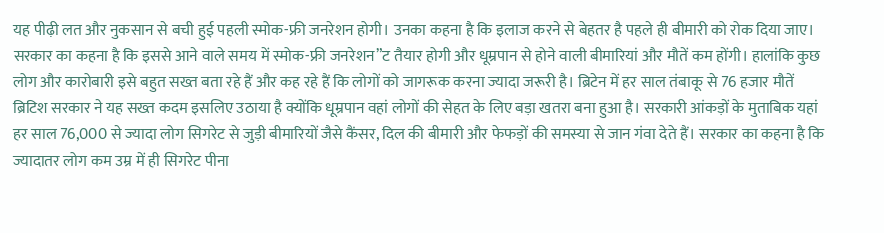यह पीढ़ी लत और नुकसान से बची हुई पहली स्मोक-फ्री जनरेशन होगी। उनका कहना है कि इलाज करने से बेहतर है पहले ही बीमारी को रोक दिया जाए। सरकार का कहना है कि इससे आने वाले समय में स्मोक-फ्री जनरेशन”ट तैयार होगी और धूम्रपान से होने वाली बीमारियां और मौतें कम होंगी। हालांकि कुछ लोग और कारोबारी इसे बहुत सख्त बता रहे हैं और कह रहे हैं कि लोगों को जागरूक करना ज्यादा जरूरी है। ब्रिटेन में हर साल तंबाकू से 76 हजार मौतें ब्रिटिश सरकार ने यह सख्त कदम इसलिए उठाया है क्योंकि धूम्रपान वहां लोगों की सेहत के लिए बड़ा खतरा बना हुआ है। सरकारी आंकड़ों के मुताबिक यहां हर साल 76,000 से ज्यादा लोग सिगरेट से जुड़ी बीमारियों जैसे कैंसर, दिल की बीमारी और फेफड़ों की समस्या से जान गंवा देते हैं। सरकार का कहना है कि ज्यादातर लोग कम उम्र में ही सिगरेट पीना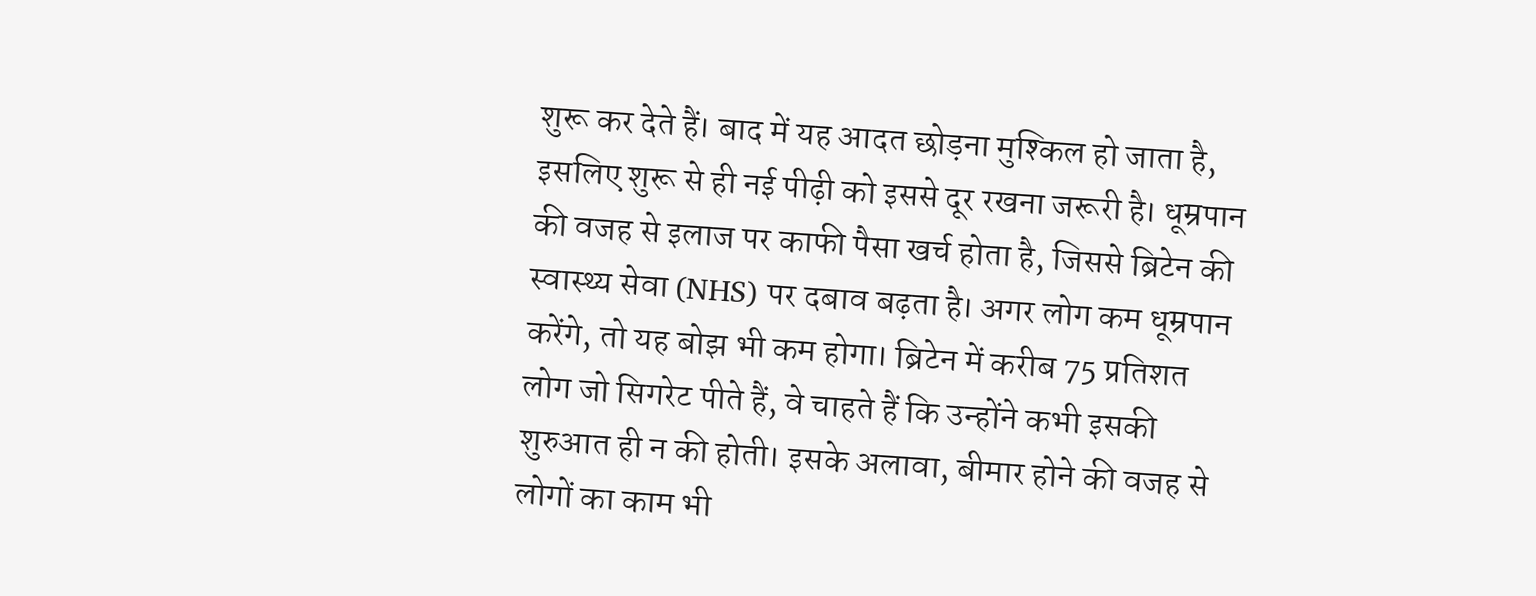शुरू कर देते हैं। बाद में यह आदत छोड़ना मुश्किल हो जाता है, इसलिए शुरू से ही नई पीढ़ी को इससे दूर रखना जरूरी है। धूम्रपान की वजह से इलाज पर काफी पैसा खर्च होता है, जिससे ब्रिटेन की स्वास्थ्य सेवा (NHS) पर दबाव बढ़ता है। अगर लोग कम धूम्रपान करेंगे, तो यह बोझ भी कम होगा। ब्रिटेन में करीब 75 प्रतिशत लोग जो सिगरेट पीते हैं, वे चाहते हैं कि उन्होंने कभी इसकी शुरुआत ही न की होती। इसके अलावा, बीमार होने की वजह से लोगों का काम भी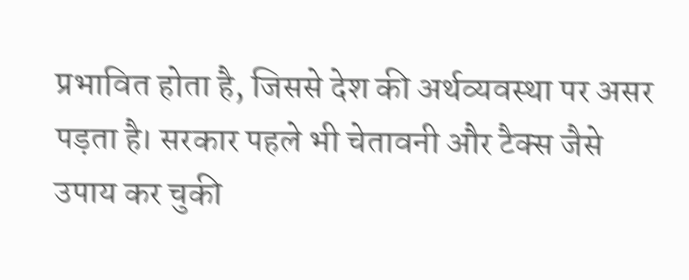प्रभावित होता है, जिससे देश की अर्थव्यवस्था पर असर पड़ता है। सरकार पहले भी चेतावनी और टैक्स जैसे उपाय कर चुकी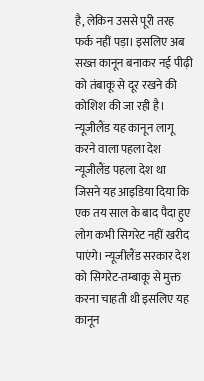है, लेकिन उससे पूरी तरह फर्क नहीं पड़ा। इसलिए अब सख्त कानून बनाकर नई पीढ़ी को तंबाकू से दूर रखने की कोशिश की जा रही है। न्यूजीलैंड यह कानून लागू करने वाला पहला देश न्यूजीलैंड पहला देश था जिसने यह आइडिया दिया कि एक तय साल के बाद पैदा हुए लोग कभी सिगरेट नहीं खरीद पाएंगे। न्यूजीलैंड सरकार देश को सिगरेट-तम्बाकू से मुक्त करना चाहती थी इसलिए यह कानून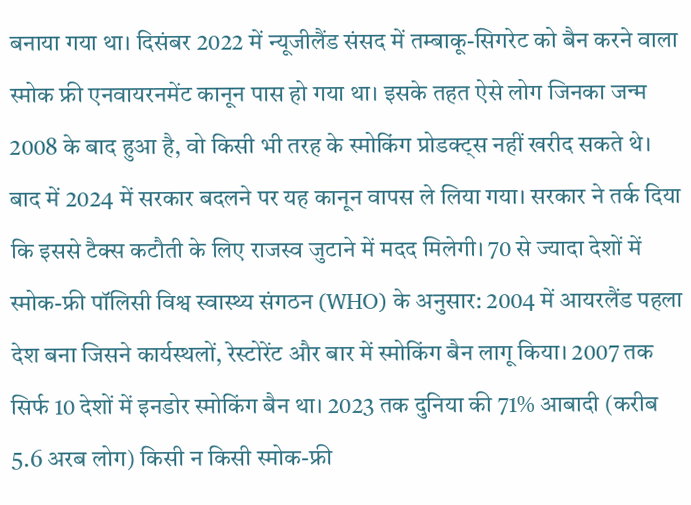बनाया गया था। दिसंबर 2022 में न्यूजीलैंड संसद में तम्बाकू-सिगरेट को बैन करने वाला स्मोक फ्री एनवायरनमेंट कानून पास हो गया था। इसके तहत ऐसे लोग जिनका जन्म 2008 के बाद हुआ है, वो किसी भी तरह के स्मोकिंग प्रोडक्ट्स नहीं खरीद सकते थे। बाद में 2024 में सरकार बदलने पर यह कानून वापस ले लिया गया। सरकार ने तर्क दिया कि इससे टैक्स कटौती के लिए राजस्व जुटाने में मदद मिलेगी। 70 से ज्यादा देशों में स्मोक-फ्री पॉलिसी विश्व स्वास्थ्य संगठन (WHO) के अनुसार: 2004 में आयरलैंड पहला देश बना जिसने कार्यस्थलों, रेस्टोरेंट और बार में स्मोकिंग बैन लागू किया। 2007 तक सिर्फ 10 देशों में इनडोर स्मोकिंग बैन था। 2023 तक दुनिया की 71% आबादी (करीब 5.6 अरब लोग) किसी न किसी स्मोक-फ्री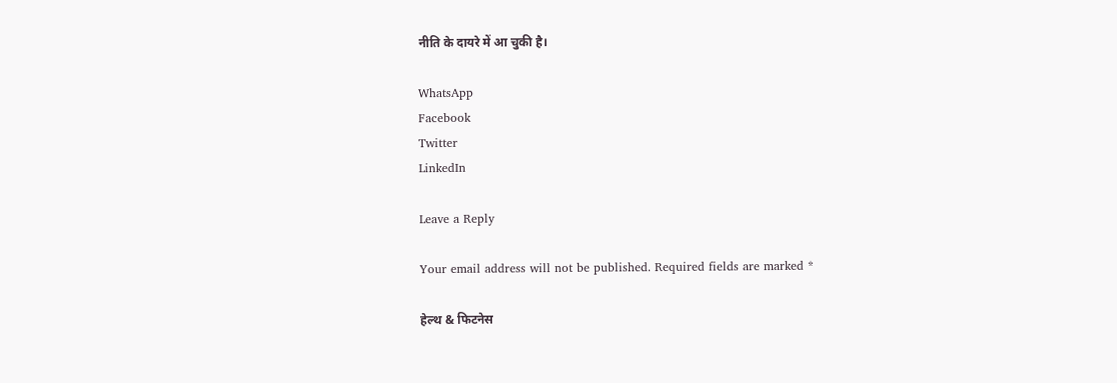नीति के दायरे में आ चुकी है।

WhatsApp
Facebook
Twitter
LinkedIn

Leave a Reply

Your email address will not be published. Required fields are marked *

हेल्थ & फिटनेस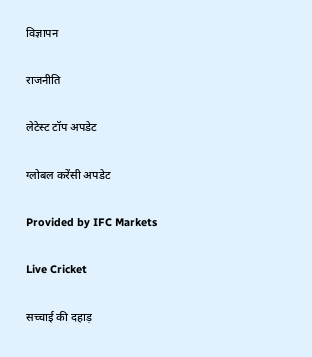विज्ञापन

राजनीति

लेटेस्ट टॉप अपडेट

ग्लोबल करेंसी अपडेट

Provided by IFC Markets

Live Cricket

सच्चाई की दहाड़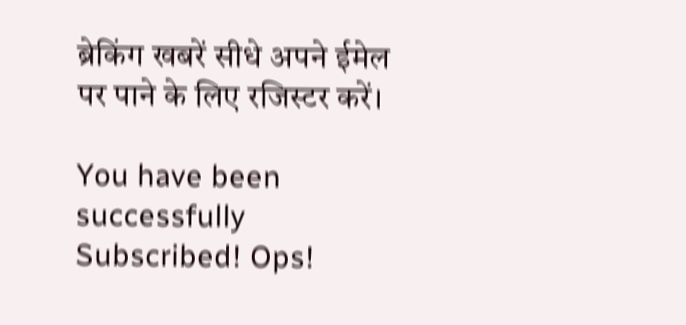ब्रेकिंग खबरें सीधे अपने ईमेल पर पाने के लिए रजिस्टर करें।

You have been successfully Subscribed! Ops!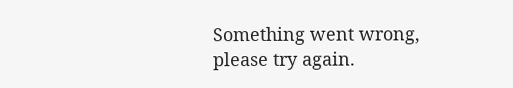Something went wrong, please try again.